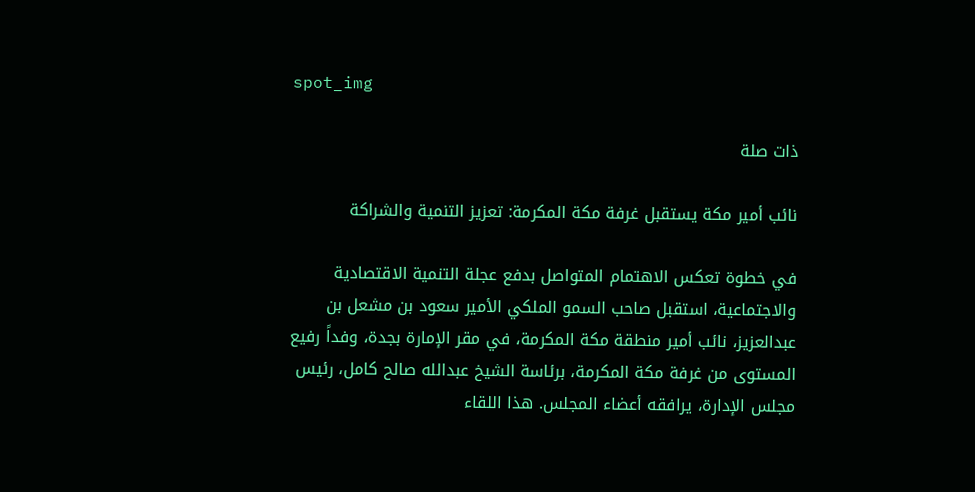spot_img

ذات صلة

نائب أمير مكة يستقبل غرفة مكة المكرمة: تعزيز التنمية والشراكة

في خطوة تعكس الاهتمام المتواصل بدفع عجلة التنمية الاقتصادية والاجتماعية، استقبل صاحب السمو الملكي الأمير سعود بن مشعل بن عبدالعزيز، نائب أمير منطقة مكة المكرمة، في مقر الإمارة بجدة، وفداً رفيع المستوى من غرفة مكة المكرمة، برئاسة الشيخ عبدالله صالح كامل، رئيس مجلس الإدارة، يرافقه أعضاء المجلس. هذا اللقاء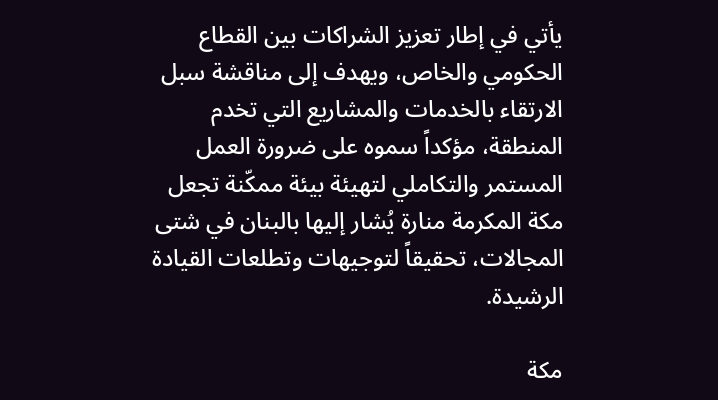يأتي في إطار تعزيز الشراكات بين القطاع الحكومي والخاص، ويهدف إلى مناقشة سبل الارتقاء بالخدمات والمشاريع التي تخدم المنطقة، مؤكداً سموه على ضرورة العمل المستمر والتكاملي لتهيئة بيئة ممكّنة تجعل مكة المكرمة منارة يُشار إليها بالبنان في شتى المجالات، تحقيقاً لتوجيهات وتطلعات القيادة الرشيدة.

مكة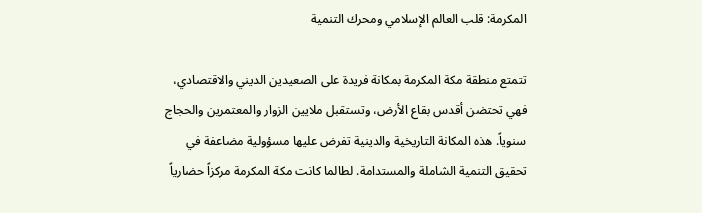المكرمة: قلب العالم الإسلامي ومحرك التنمية

تتمتع منطقة مكة المكرمة بمكانة فريدة على الصعيدين الديني والاقتصادي، فهي تحتضن أقدس بقاع الأرض، وتستقبل ملايين الزوار والمعتمرين والحجاج سنوياً. هذه المكانة التاريخية والدينية تفرض عليها مسؤولية مضاعفة في تحقيق التنمية الشاملة والمستدامة. لطالما كانت مكة المكرمة مركزاً حضارياً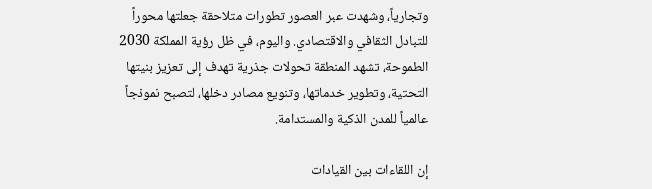وتجارياً، وشهدت عبر العصور تطورات متلاحقة جعلتها محوراً للتبادل الثقافي والاقتصادي. واليوم، في ظل رؤية المملكة 2030 الطموحة، تشهد المنطقة تحولات جذرية تهدف إلى تعزيز بنيتها التحتية، وتطوير خدماتها، وتنويع مصادر دخلها، لتصبح نموذجاً عالمياً للمدن الذكية والمستدامة.

إن اللقاءات بين القيادات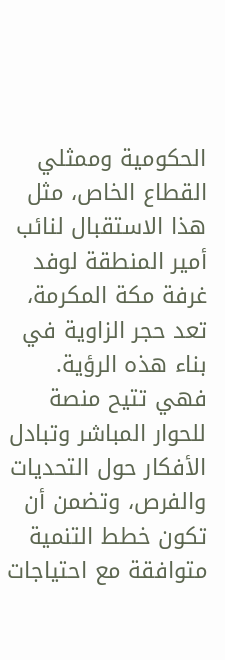الحكومية وممثلي القطاع الخاص، مثل هذا الاستقبال لنائب أمير المنطقة لوفد غرفة مكة المكرمة، تعد حجر الزاوية في بناء هذه الرؤية. فهي تتيح منصة للحوار المباشر وتبادل الأفكار حول التحديات والفرص، وتضمن أن تكون خطط التنمية متوافقة مع احتياجات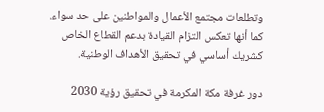وتطلعات مجتمع الأعمال والمواطنين على حد سواء. كما أنها تعكس التزام القيادة بدعم القطاع الخاص كشريك أساسي في تحقيق الأهداف الوطنية.

دور غرفة مكة المكرمة في تحقيق رؤية 2030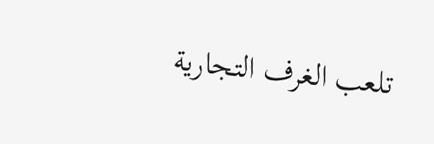تلعب الغرف التجارية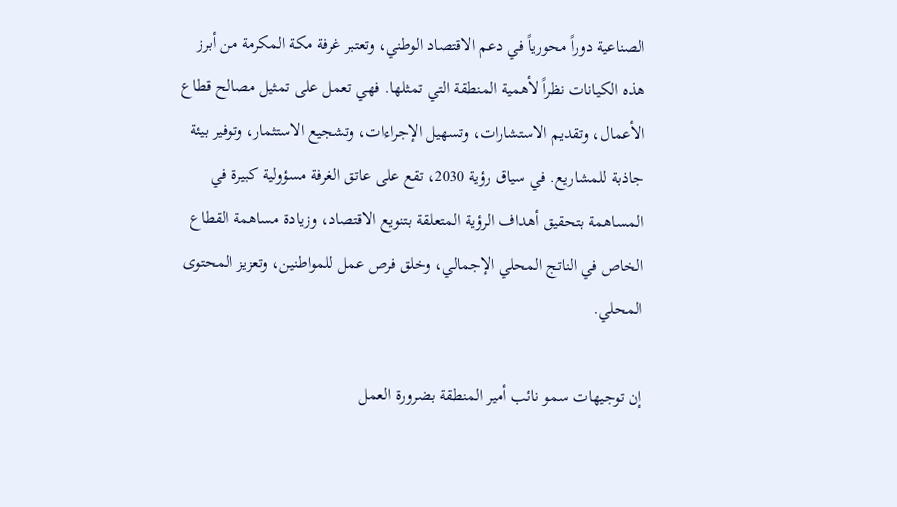الصناعية دوراً محورياً في دعم الاقتصاد الوطني، وتعتبر غرفة مكة المكرمة من أبرز هذه الكيانات نظراً لأهمية المنطقة التي تمثلها. فهي تعمل على تمثيل مصالح قطاع الأعمال، وتقديم الاستشارات، وتسهيل الإجراءات، وتشجيع الاستثمار، وتوفير بيئة جاذبة للمشاريع. في سياق رؤية 2030، تقع على عاتق الغرفة مسؤولية كبيرة في المساهمة بتحقيق أهداف الرؤية المتعلقة بتنويع الاقتصاد، وزيادة مساهمة القطاع الخاص في الناتج المحلي الإجمالي، وخلق فرص عمل للمواطنين، وتعزيز المحتوى المحلي.

إن توجيهات سمو نائب أمير المنطقة بضرورة العمل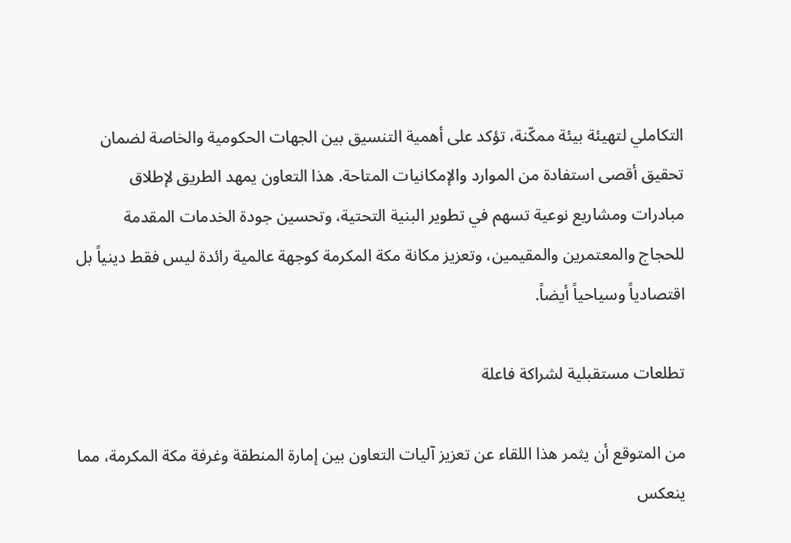التكاملي لتهيئة بيئة ممكّنة، تؤكد على أهمية التنسيق بين الجهات الحكومية والخاصة لضمان تحقيق أقصى استفادة من الموارد والإمكانيات المتاحة. هذا التعاون يمهد الطريق لإطلاق مبادرات ومشاريع نوعية تسهم في تطوير البنية التحتية، وتحسين جودة الخدمات المقدمة للحجاج والمعتمرين والمقيمين، وتعزيز مكانة مكة المكرمة كوجهة عالمية رائدة ليس فقط دينياً بل اقتصادياً وسياحياً أيضاً.

تطلعات مستقبلية لشراكة فاعلة

من المتوقع أن يثمر هذا اللقاء عن تعزيز آليات التعاون بين إمارة المنطقة وغرفة مكة المكرمة، مما ينعكس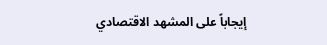إيجاباً على المشهد الاقتصادي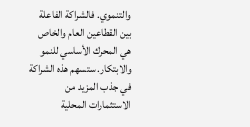والتنموي. فالشراكة الفاعلة بين القطاعين العام والخاص هي المحرك الأساسي للنمو والابتكار. ستسهم هذه الشراكة في جذب المزيد من الاستثمارات المحلية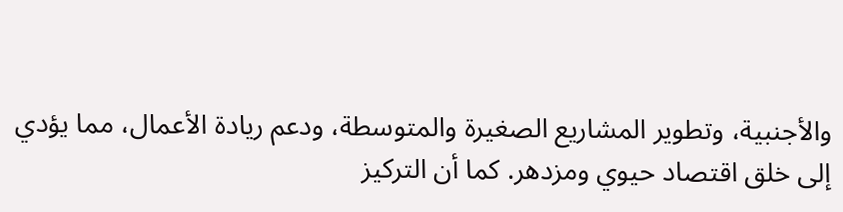والأجنبية، وتطوير المشاريع الصغيرة والمتوسطة، ودعم ريادة الأعمال، مما يؤدي إلى خلق اقتصاد حيوي ومزدهر. كما أن التركيز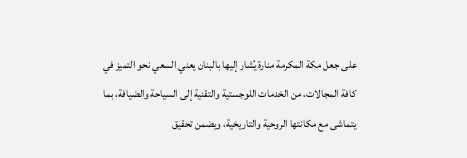على جعل مكة المكرمة منارة يُشار إليها بالبنان يعني السعي نحو التميز في كافة المجالات، من الخدمات اللوجستية والتقنية إلى السياحة والضيافة، بما يتماشى مع مكانتها الروحية والتاريخية، ويضمن تحقيق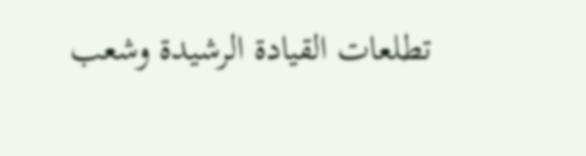تطلعات القيادة الرشيدة وشعب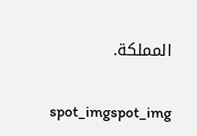المملكة.

spot_imgspot_img